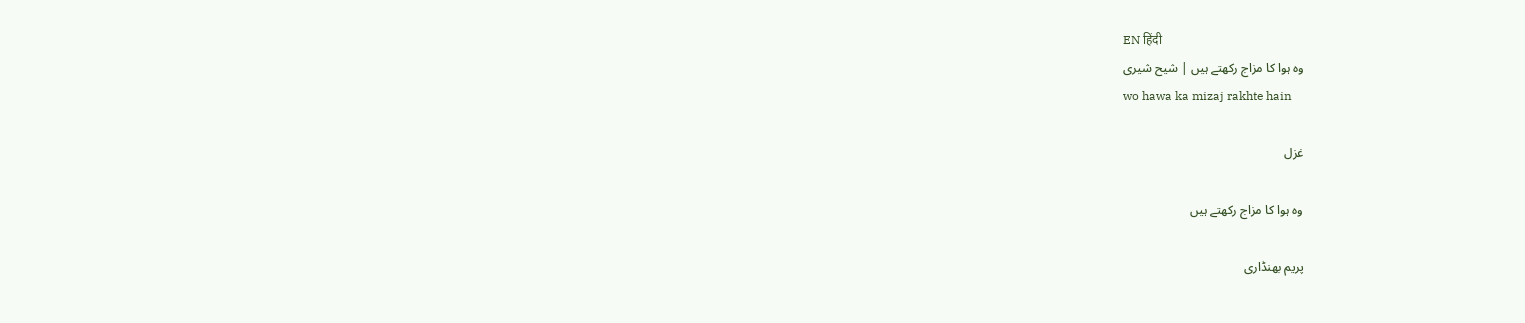EN हिंदी
وہ ہوا کا مزاج رکھتے ہیں | شیح شیری
wo hawa ka mizaj rakhte hain

غزل

وہ ہوا کا مزاج رکھتے ہیں

پریم بھنڈاری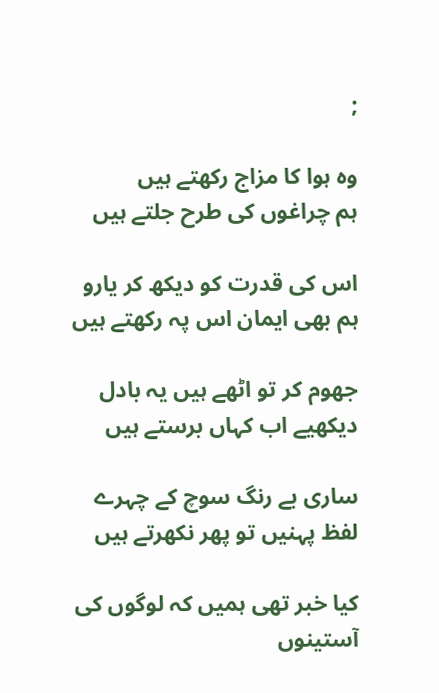;

وہ ہوا کا مزاج رکھتے ہیں
ہم چراغوں کی طرح جلتے ہیں

اس کی قدرت کو دیکھ کر یارو
ہم بھی ایمان اس پہ رکھتے ہیں

جھوم کر تو اٹھے ہیں یہ بادل
دیکھیے اب کہاں برستے ہیں

ساری بے رنگ سوچ کے چہرے
لفظ پہنیں تو پھر نکھرتے ہیں

کیا خبر تھی ہمیں کہ لوگوں کی
آستینوں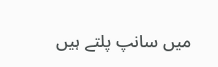میں سانپ پلتے ہیں